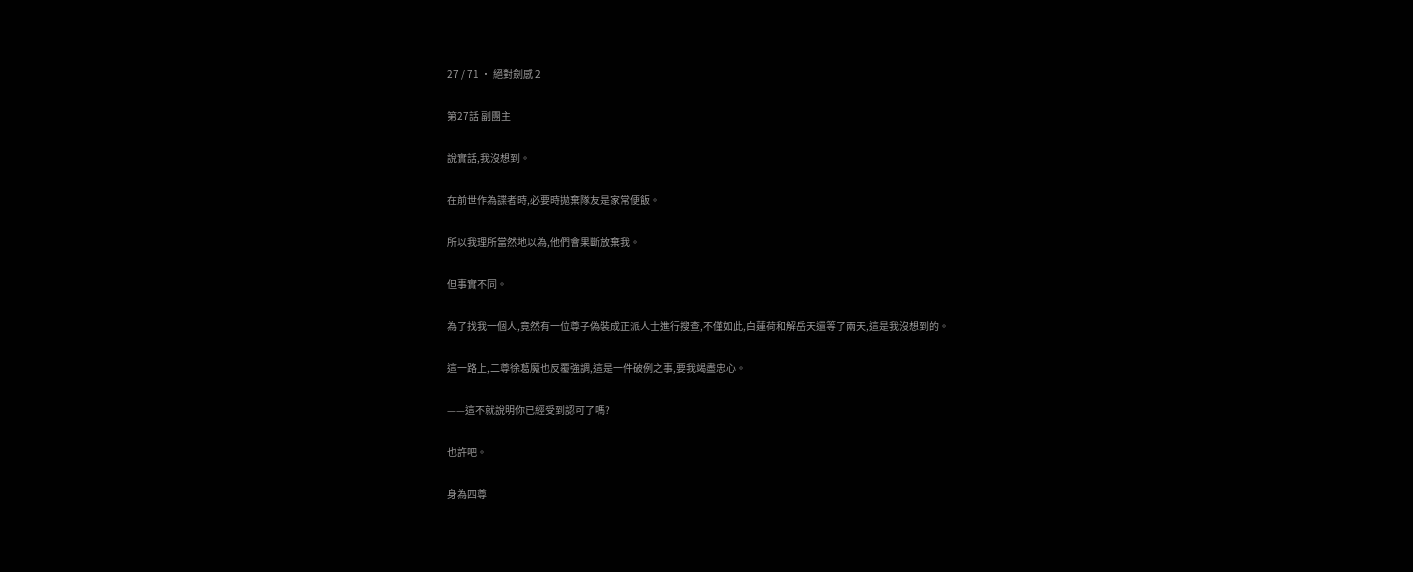27 / 71 · 絕對劍感 2

第27話 副團主

說實話,我沒想到。

在前世作為諜者時,必要時拋棄隊友是家常便飯。

所以我理所當然地以為,他們會果斷放棄我。

但事實不同。

為了找我一個人,竟然有一位尊子偽裝成正派人士進行搜查,不僅如此,白蓮荷和解岳天還等了兩天,這是我沒想到的。

這一路上,二尊徐葛魔也反覆強調,這是一件破例之事,要我竭盡忠心。

——這不就說明你已經受到認可了嗎?

也許吧。

身為四尊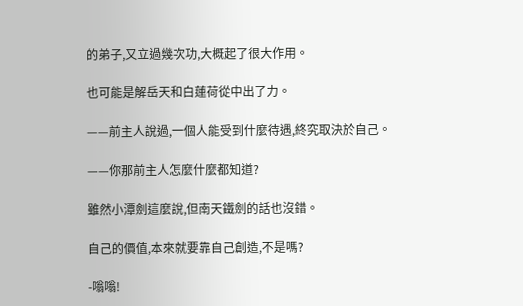的弟子,又立過幾次功,大概起了很大作用。

也可能是解岳天和白蓮荷從中出了力。

——前主人說過,一個人能受到什麼待遇,終究取決於自己。

——你那前主人怎麼什麼都知道?

雖然小潭劍這麼說,但南天鐵劍的話也沒錯。

自己的價值,本來就要靠自己創造,不是嗎?

-嗡嗡!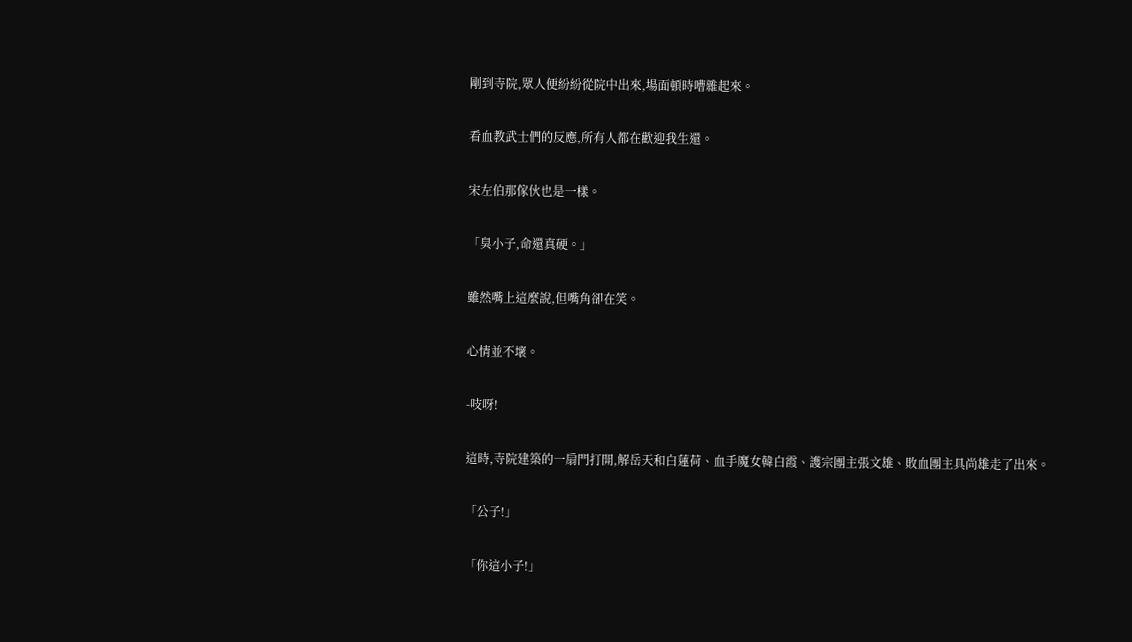剛到寺院,眾人便紛紛從院中出來,場面頓時嘈雜起來。

看血教武士們的反應,所有人都在歡迎我生還。

宋左伯那傢伙也是一樣。

「臭小子,命還真硬。」

雖然嘴上這麼說,但嘴角卻在笑。

心情並不壞。

-吱呀!

這時,寺院建築的一扇門打開,解岳天和白蓮荷、血手魔女韓白霞、護宗團主張文雄、敗血團主具尚雄走了出來。

「公子!」

「你這小子!」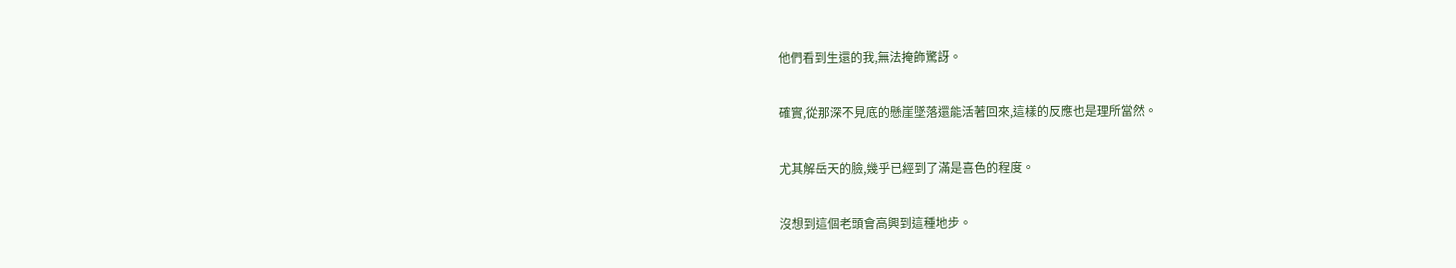他們看到生還的我,無法掩飾驚訝。

確實,從那深不見底的懸崖墜落還能活著回來,這樣的反應也是理所當然。

尤其解岳天的臉,幾乎已經到了滿是喜色的程度。

沒想到這個老頭會高興到這種地步。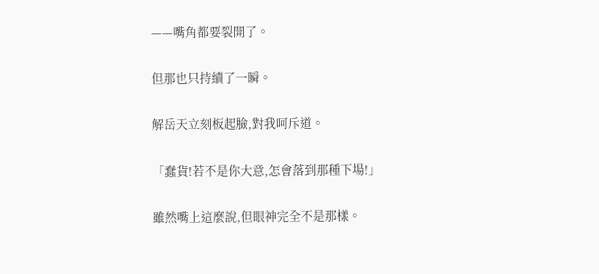——嘴角都要裂開了。

但那也只持續了一瞬。

解岳天立刻板起臉,對我呵斥道。

「蠢貨!若不是你大意,怎會落到那種下場!」

雖然嘴上這麼說,但眼神完全不是那樣。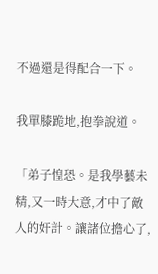不過還是得配合一下。

我單膝跪地,抱拳說道。

「弟子惶恐。是我學藝未精,又一時大意,才中了敵人的奸計。讓諸位擔心了,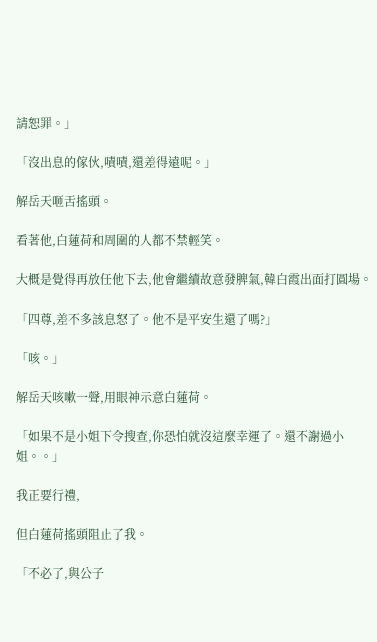請恕罪。」

「沒出息的傢伙,嘖嘖,還差得遠呢。」

解岳天咂舌搖頭。

看著他,白蓮荷和周圍的人都不禁輕笑。

大概是覺得再放任他下去,他會繼續故意發脾氣,韓白霞出面打圓場。

「四尊,差不多該息怒了。他不是平安生還了嗎?」

「咳。」

解岳天咳嗽一聲,用眼神示意白蓮荷。

「如果不是小姐下令搜查,你恐怕就沒這麼幸運了。還不謝過小姐。。」

我正要行禮,

但白蓮荷搖頭阻止了我。

「不必了,與公子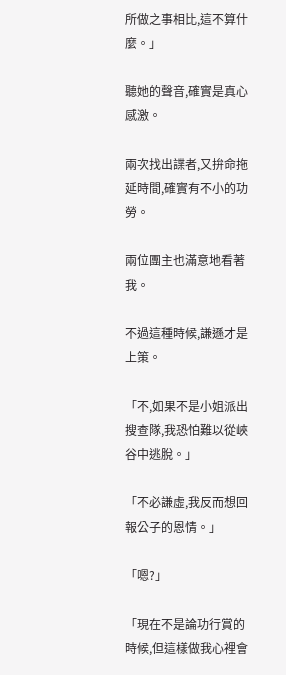所做之事相比,這不算什麼。」

聽她的聲音,確實是真心感激。

兩次找出諜者,又拚命拖延時間,確實有不小的功勞。

兩位團主也滿意地看著我。

不過這種時候,謙遜才是上策。

「不,如果不是小姐派出搜查隊,我恐怕難以從峽谷中逃脫。」

「不必謙虛,我反而想回報公子的恩情。」

「嗯?」

「現在不是論功行賞的時候,但這樣做我心裡會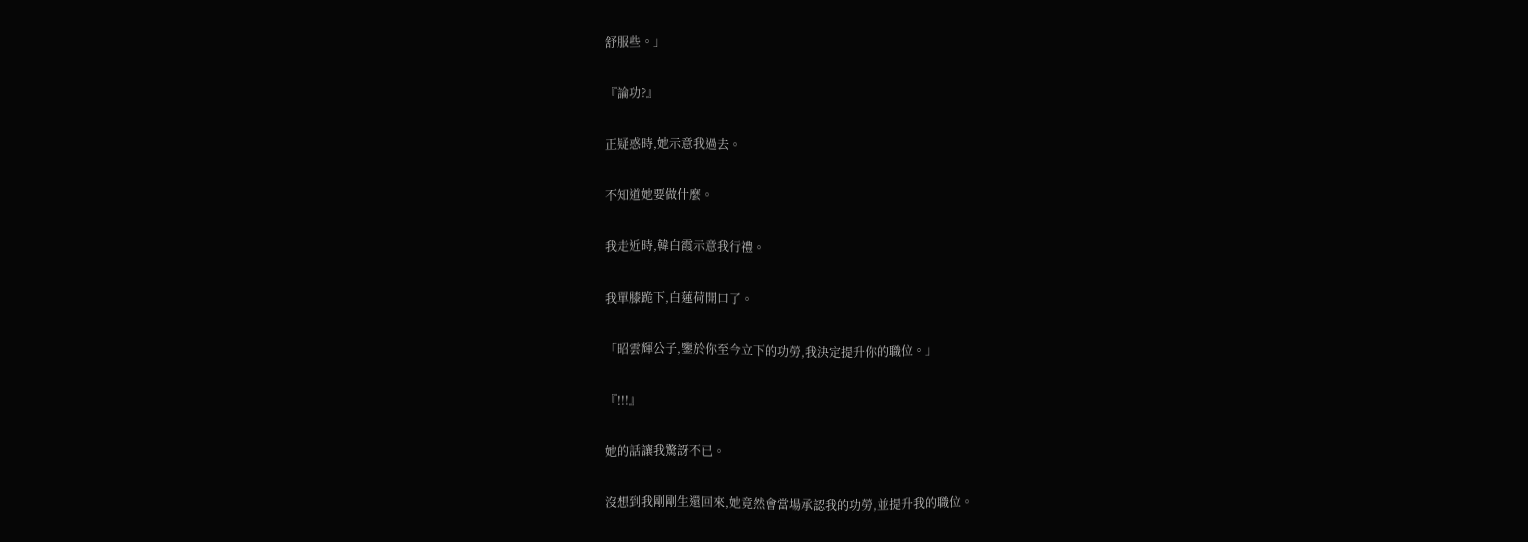舒服些。」

『論功?』

正疑惑時,她示意我過去。

不知道她要做什麼。

我走近時,韓白霞示意我行禮。

我單膝跪下,白蓮荷開口了。

「昭雲輝公子,鑒於你至今立下的功勞,我決定提升你的職位。」

『!!!』

她的話讓我驚訝不已。

沒想到我剛剛生還回來,她竟然會當場承認我的功勞,並提升我的職位。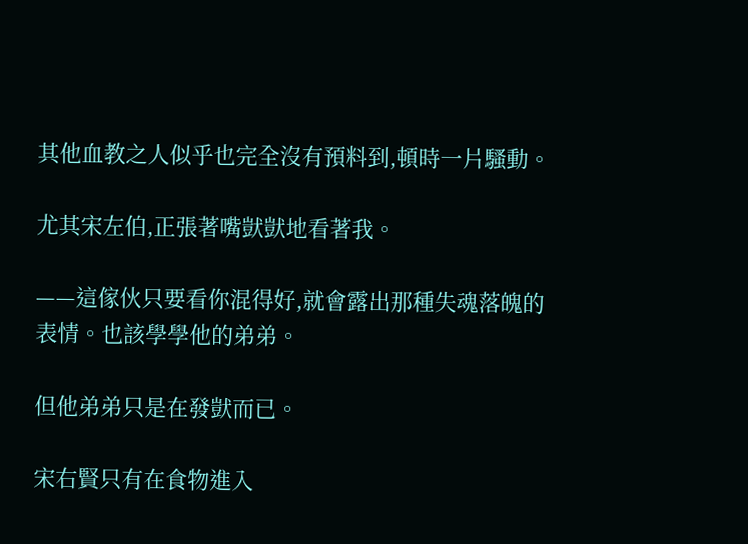其他血教之人似乎也完全沒有預料到,頓時一片騷動。

尤其宋左伯,正張著嘴獃獃地看著我。

——這傢伙只要看你混得好,就會露出那種失魂落魄的表情。也該學學他的弟弟。

但他弟弟只是在發獃而已。

宋右賢只有在食物進入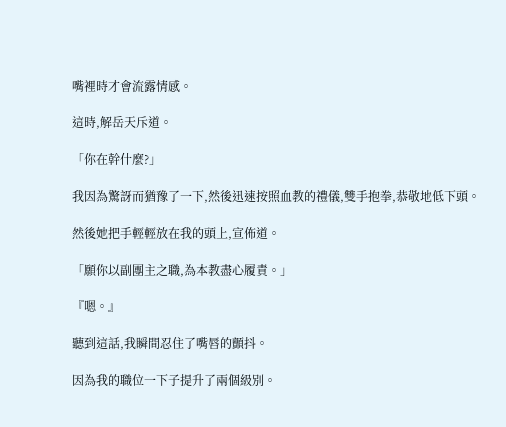嘴裡時才會流露情感。

這時,解岳天斥道。

「你在幹什麼?」

我因為驚訝而猶豫了一下,然後迅速按照血教的禮儀,雙手抱拳,恭敬地低下頭。

然後她把手輕輕放在我的頭上,宣佈道。

「願你以副團主之職,為本教盡心履責。」

『嗯。』

聽到這話,我瞬間忍住了嘴唇的顫抖。

因為我的職位一下子提升了兩個級別。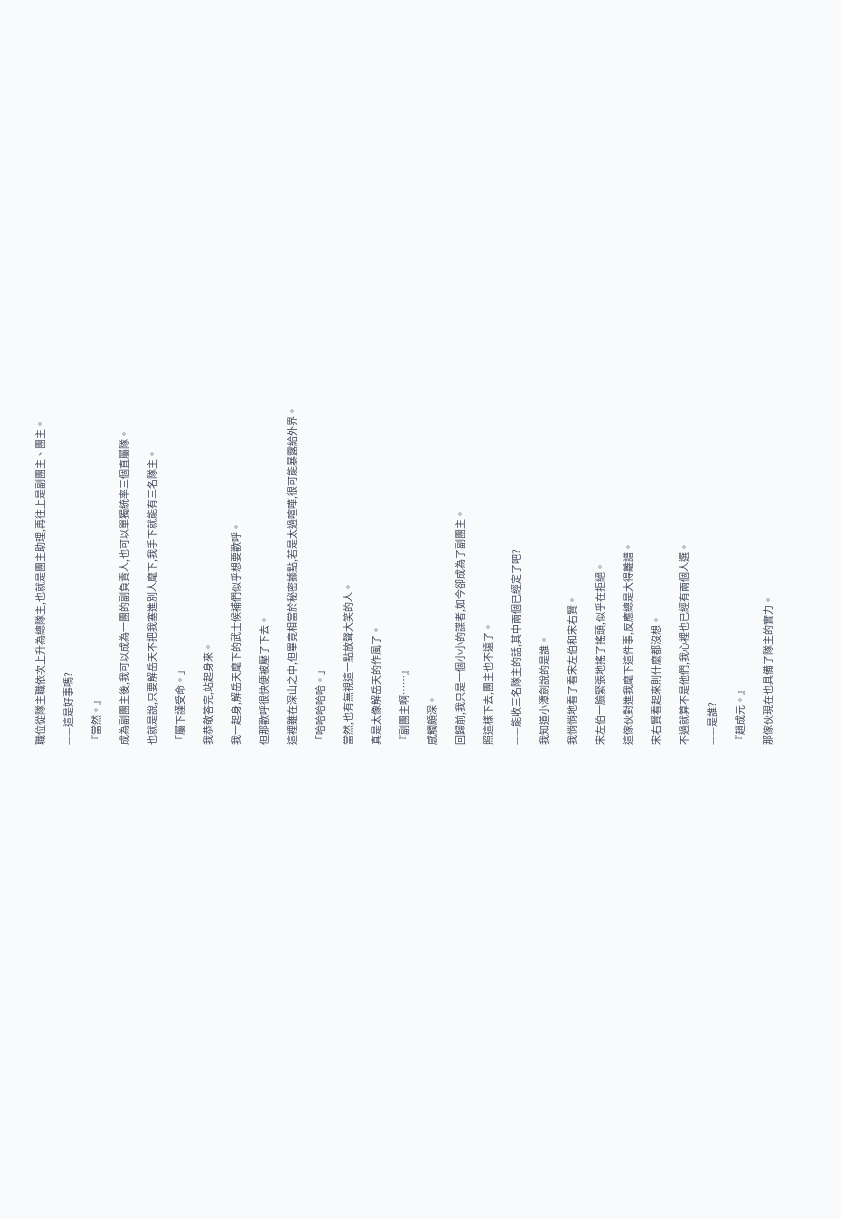職位從隊主職依次上升為總隊主,也就是團主助理,再往上是副團主、團主。

——這是好事嗎?

『當然。』

成為副團主後,我可以成為一團的副負責人,也可以單獨統率三個直屬隊。

也就是說,只要解岳天不把我塞進別人麾下,我手下就能有三名隊主。

「屬下謹受命。」

我恭敬答完,站起身來。

我一起身,解岳天麾下的武士候補們似乎想要歡呼。

但那歡呼很快便被壓了下去。

這裡雖在深山之中,但畢竟相當於秘密據點,若是太過喧嘩,很可能暴露給外界。

「哈哈哈哈哈。」

當然,也有無視這一點放聲大笑的人。

真是太像解岳天的作風了。

『副團主啊……』

感觸頗深。

回歸前,我只是一個小小的諜者,如今卻成為了副團主。

照這樣下去,團主也不遠了。

——能收三名隊主的話,其中兩個已經定了吧?

我知道小潭劍說的是誰。

我悄悄地看了看宋左伯和宋右賢。

宋左伯一臉緊張地搖了搖頭,似乎在拒絕。

這傢伙對進我麾下這件事,反應總是大得離譜。

宋右賢看起來則什麼都沒想。

不過就算不是他們,我心裡也已經有兩個人選。

——是誰?

『趙成元。』

那傢伙現在也具備了隊主的實力。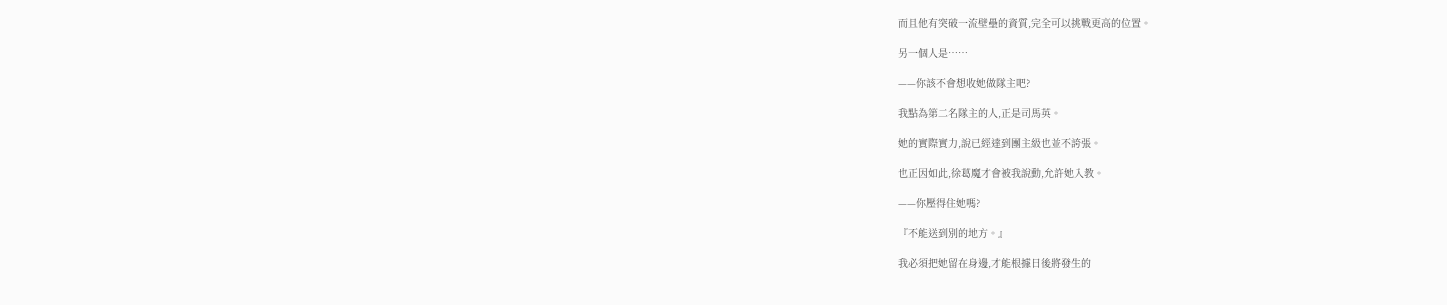而且他有突破一流壁壘的資質,完全可以挑戰更高的位置。

另一個人是……

——你該不會想收她做隊主吧?

我點為第二名隊主的人,正是司馬英。

她的實際實力,說已經達到團主級也並不誇張。

也正因如此,徐葛魔才會被我說動,允許她入教。

——你壓得住她嗎?

『不能送到別的地方。』

我必須把她留在身邊,才能根據日後將發生的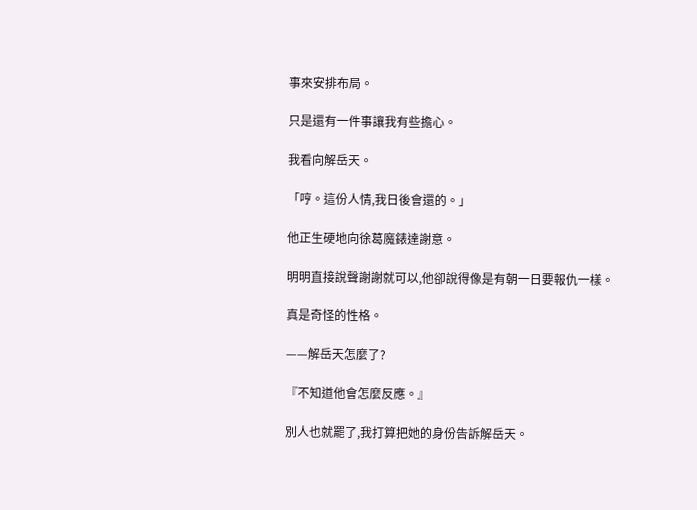事來安排布局。

只是還有一件事讓我有些擔心。

我看向解岳天。

「哼。這份人情,我日後會還的。」

他正生硬地向徐葛魔錶達謝意。

明明直接說聲謝謝就可以,他卻說得像是有朝一日要報仇一樣。

真是奇怪的性格。

——解岳天怎麼了?

『不知道他會怎麼反應。』

別人也就罷了,我打算把她的身份告訴解岳天。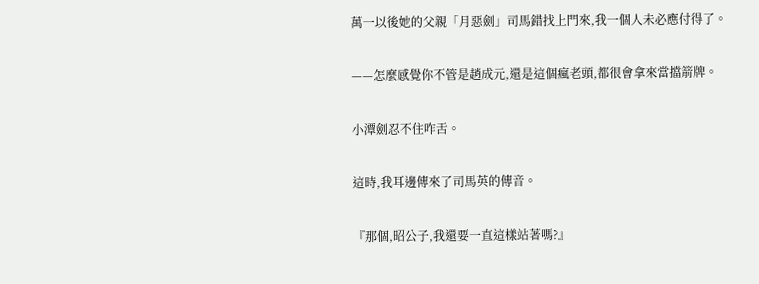萬一以後她的父親「月惡劍」司馬錯找上門來,我一個人未必應付得了。

——怎麼感覺你不管是趙成元,還是這個瘋老頭,都很會拿來當擋箭牌。

小潭劍忍不住咋舌。

這時,我耳邊傳來了司馬英的傳音。

『那個,昭公子,我還要一直這樣站著嗎?』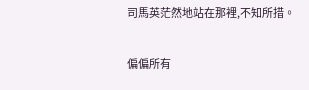司馬英茫然地站在那裡,不知所措。

偏偏所有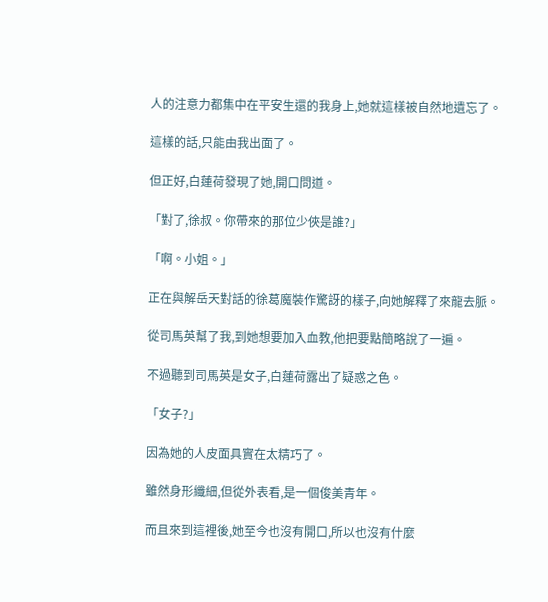人的注意力都集中在平安生還的我身上,她就這樣被自然地遺忘了。

這樣的話,只能由我出面了。

但正好,白蓮荷發現了她,開口問道。

「對了,徐叔。你帶來的那位少俠是誰?」

「啊。小姐。」

正在與解岳天對話的徐葛魔裝作驚訝的樣子,向她解釋了來龍去脈。

從司馬英幫了我,到她想要加入血教,他把要點簡略說了一遍。

不過聽到司馬英是女子,白蓮荷露出了疑惑之色。

「女子?」

因為她的人皮面具實在太精巧了。

雖然身形纖細,但從外表看,是一個俊美青年。

而且來到這裡後,她至今也沒有開口,所以也沒有什麼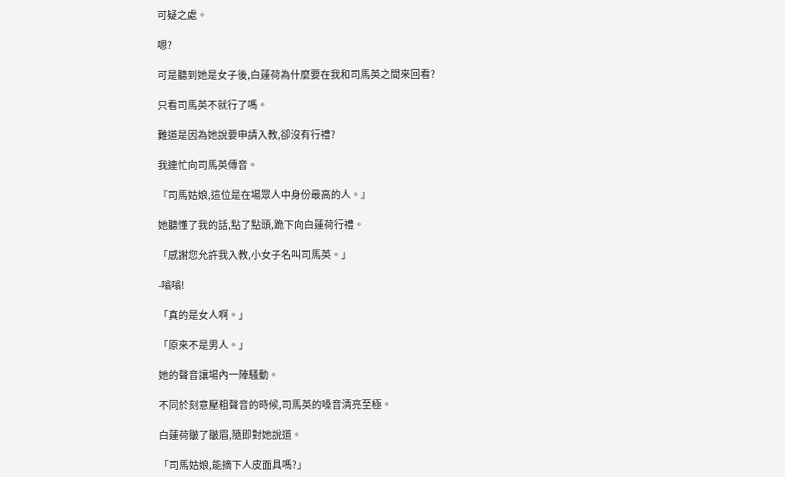可疑之處。

嗯?

可是聽到她是女子後,白蓮荷為什麼要在我和司馬英之間來回看?

只看司馬英不就行了嗎。

難道是因為她說要申請入教,卻沒有行禮?

我連忙向司馬英傳音。

『司馬姑娘,這位是在場眾人中身份最高的人。』

她聽懂了我的話,點了點頭,跪下向白蓮荷行禮。

「感謝您允許我入教,小女子名叫司馬英。」

-嗡嗡!

「真的是女人啊。」

「原來不是男人。」

她的聲音讓場內一陣騷動。

不同於刻意壓粗聲音的時候,司馬英的嗓音清亮至極。

白蓮荷皺了皺眉,隨即對她說道。

「司馬姑娘,能摘下人皮面具嗎?」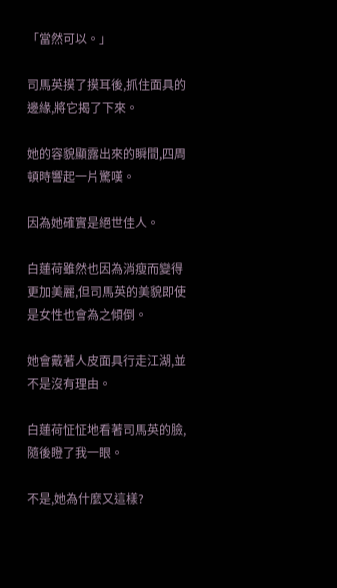「當然可以。」

司馬英摸了摸耳後,抓住面具的邊緣,將它揭了下來。

她的容貌顯露出來的瞬間,四周頓時響起一片驚嘆。

因為她確實是絕世佳人。

白蓮荷雖然也因為消瘦而變得更加美麗,但司馬英的美貌即使是女性也會為之傾倒。

她會戴著人皮面具行走江湖,並不是沒有理由。

白蓮荷怔怔地看著司馬英的臉,隨後瞪了我一眼。

不是,她為什麼又這樣?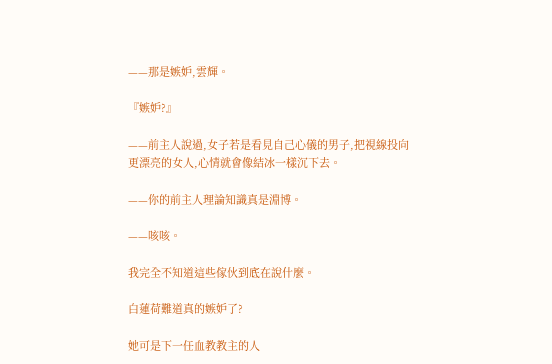——那是嫉妒,雲輝。

『嫉妒?』

——前主人說過,女子若是看見自己心儀的男子,把視線投向更漂亮的女人,心情就會像結冰一樣沉下去。

——你的前主人理論知識真是淵博。

——咳咳。

我完全不知道這些傢伙到底在說什麼。

白蓮荷難道真的嫉妒了?

她可是下一任血教教主的人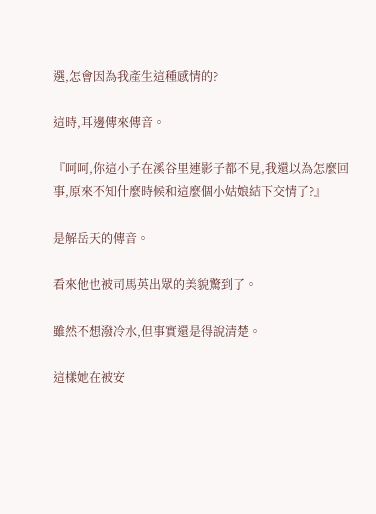選,怎會因為我產生這種感情的?

這時,耳邊傳來傳音。

『呵呵,你這小子在溪谷里連影子都不見,我還以為怎麼回事,原來不知什麼時候和這麼個小姑娘結下交情了?』

是解岳天的傳音。

看來他也被司馬英出眾的美貌驚到了。

雖然不想潑冷水,但事實還是得說清楚。

這樣她在被安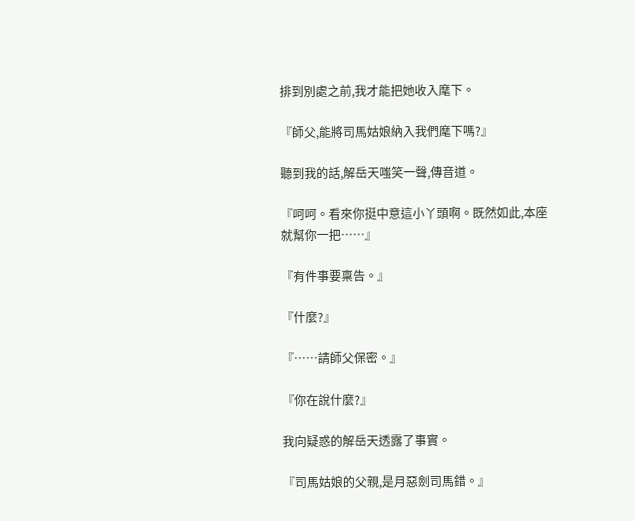排到別處之前,我才能把她收入麾下。

『師父,能將司馬姑娘納入我們麾下嗎?』

聽到我的話,解岳天嗤笑一聲,傳音道。

『呵呵。看來你挺中意這小丫頭啊。既然如此,本座就幫你一把……』

『有件事要稟告。』

『什麼?』

『……請師父保密。』

『你在說什麼?』

我向疑惑的解岳天透露了事實。

『司馬姑娘的父親,是月惡劍司馬錯。』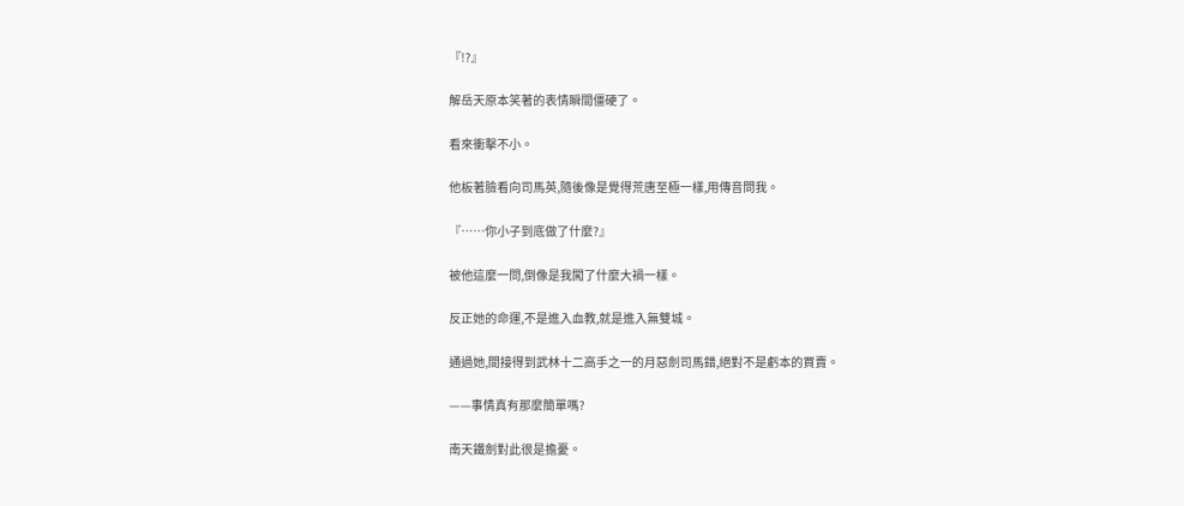『!?』

解岳天原本笑著的表情瞬間僵硬了。

看來衝擊不小。

他板著臉看向司馬英,隨後像是覺得荒唐至極一樣,用傳音問我。

『……你小子到底做了什麼?』

被他這麼一問,倒像是我闖了什麼大禍一樣。

反正她的命運,不是進入血教,就是進入無雙城。

通過她,間接得到武林十二高手之一的月惡劍司馬錯,絕對不是虧本的買賣。

——事情真有那麼簡單嗎?

南天鐵劍對此很是擔憂。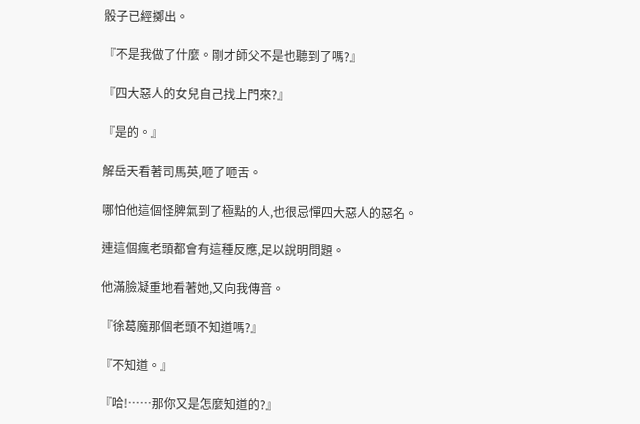骰子已經擲出。

『不是我做了什麼。剛才師父不是也聽到了嗎?』

『四大惡人的女兒自己找上門來?』

『是的。』

解岳天看著司馬英,咂了咂舌。

哪怕他這個怪脾氣到了極點的人,也很忌憚四大惡人的惡名。

連這個瘋老頭都會有這種反應,足以說明問題。

他滿臉凝重地看著她,又向我傳音。

『徐葛魔那個老頭不知道嗎?』

『不知道。』

『哈!……那你又是怎麼知道的?』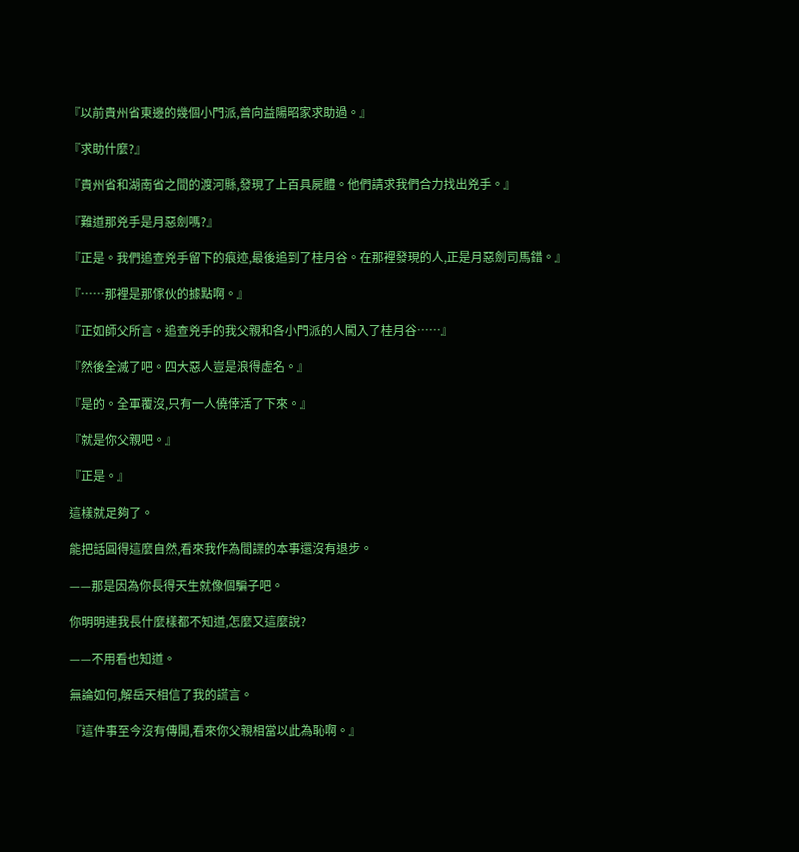『以前貴州省東邊的幾個小門派,曾向益陽昭家求助過。』

『求助什麼?』

『貴州省和湖南省之間的渡河縣,發現了上百具屍體。他們請求我們合力找出兇手。』

『難道那兇手是月惡劍嗎?』

『正是。我們追查兇手留下的痕迹,最後追到了桂月谷。在那裡發現的人,正是月惡劍司馬錯。』

『……那裡是那傢伙的據點啊。』

『正如師父所言。追查兇手的我父親和各小門派的人闖入了桂月谷……』

『然後全滅了吧。四大惡人豈是浪得虛名。』

『是的。全軍覆沒,只有一人僥倖活了下來。』

『就是你父親吧。』

『正是。』

這樣就足夠了。

能把話圓得這麼自然,看來我作為間諜的本事還沒有退步。

——那是因為你長得天生就像個騙子吧。

你明明連我長什麼樣都不知道,怎麼又這麼說?

——不用看也知道。

無論如何,解岳天相信了我的謊言。

『這件事至今沒有傳開,看來你父親相當以此為恥啊。』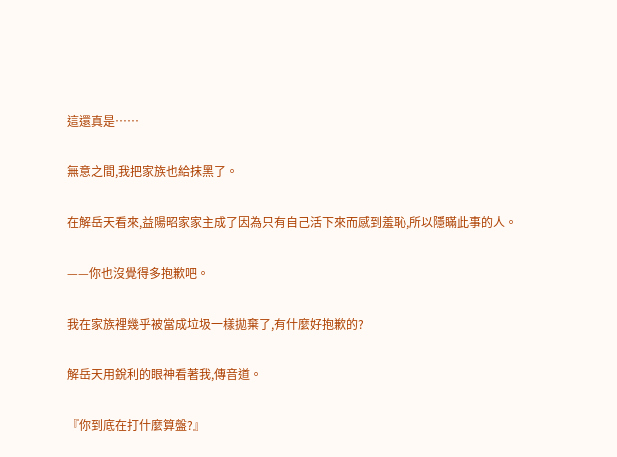這還真是……

無意之間,我把家族也給抹黑了。

在解岳天看來,益陽昭家家主成了因為只有自己活下來而感到羞恥,所以隱瞞此事的人。

——你也沒覺得多抱歉吧。

我在家族裡幾乎被當成垃圾一樣拋棄了,有什麼好抱歉的?

解岳天用銳利的眼神看著我,傳音道。

『你到底在打什麼算盤?』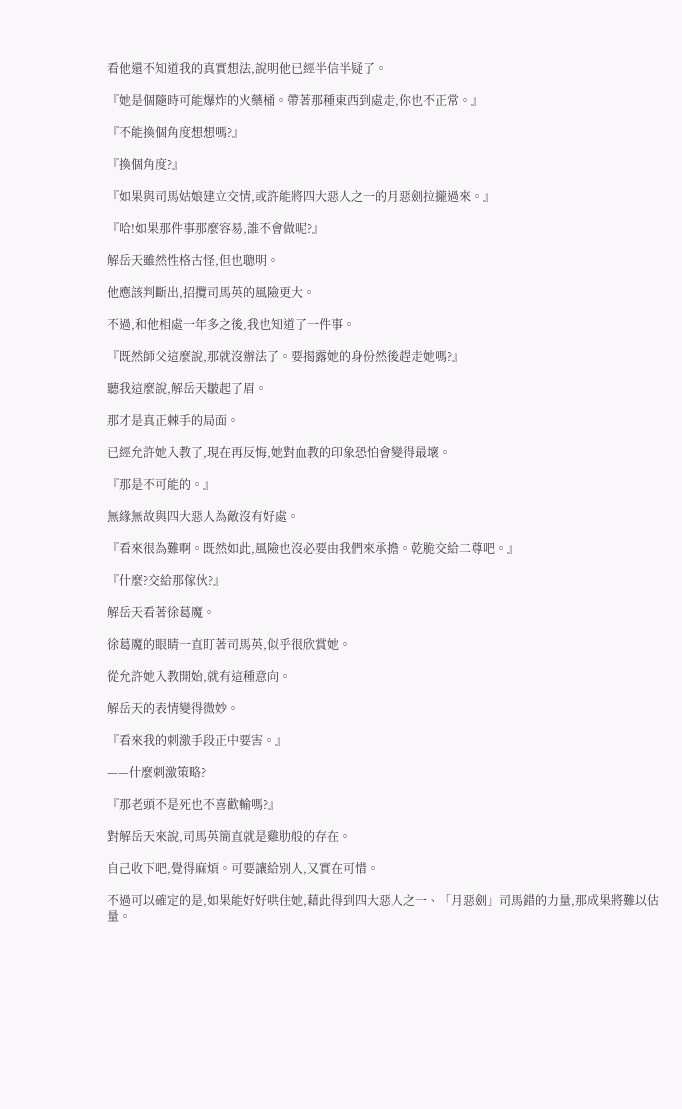看他還不知道我的真實想法,說明他已經半信半疑了。

『她是個隨時可能爆炸的火藥桶。帶著那種東西到處走,你也不正常。』

『不能換個角度想想嗎?』

『換個角度?』

『如果與司馬姑娘建立交情,或許能將四大惡人之一的月惡劍拉攏過來。』

『哈!如果那件事那麼容易,誰不會做呢?』

解岳天雖然性格古怪,但也聰明。

他應該判斷出,招攬司馬英的風險更大。

不過,和他相處一年多之後,我也知道了一件事。

『既然師父這麼說,那就沒辦法了。要揭露她的身份然後趕走她嗎?』

聽我這麼說,解岳天皺起了眉。

那才是真正棘手的局面。

已經允許她入教了,現在再反悔,她對血教的印象恐怕會變得最壞。

『那是不可能的。』

無緣無故與四大惡人為敵沒有好處。

『看來很為難啊。既然如此,風險也沒必要由我們來承擔。乾脆交給二尊吧。』

『什麼?交給那傢伙?』

解岳天看著徐葛魔。

徐葛魔的眼睛一直盯著司馬英,似乎很欣賞她。

從允許她入教開始,就有這種意向。

解岳天的表情變得微妙。

『看來我的刺激手段正中要害。』

——什麼刺激策略?

『那老頭不是死也不喜歡輸嗎?』

對解岳天來說,司馬英簡直就是雞肋般的存在。

自己收下吧,覺得麻煩。可要讓給別人,又實在可惜。

不過可以確定的是,如果能好好哄住她,藉此得到四大惡人之一、「月惡劍」司馬錯的力量,那成果將難以估量。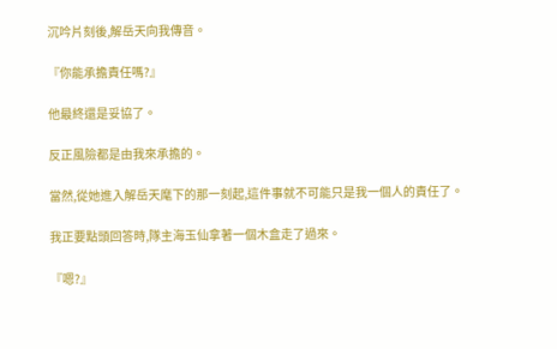沉吟片刻後,解岳天向我傳音。

『你能承擔責任嗎?』

他最終還是妥協了。

反正風險都是由我來承擔的。

當然,從她進入解岳天麾下的那一刻起,這件事就不可能只是我一個人的責任了。

我正要點頭回答時,隊主海玉仙拿著一個木盒走了過來。

『嗯?』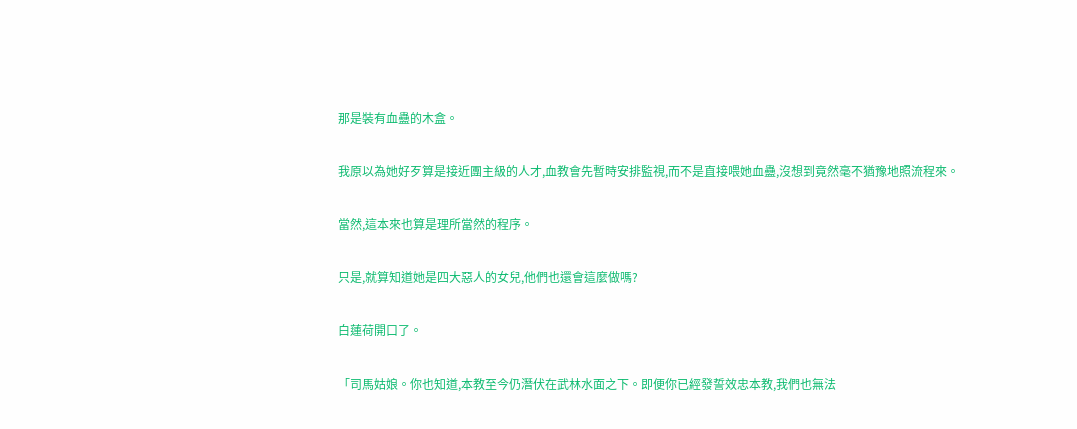那是裝有血蠱的木盒。

我原以為她好歹算是接近團主級的人才,血教會先暫時安排監視,而不是直接喂她血蠱,沒想到竟然毫不猶豫地照流程來。

當然,這本來也算是理所當然的程序。

只是,就算知道她是四大惡人的女兒,他們也還會這麼做嗎?

白蓮荷開口了。

「司馬姑娘。你也知道,本教至今仍潛伏在武林水面之下。即便你已經發誓效忠本教,我們也無法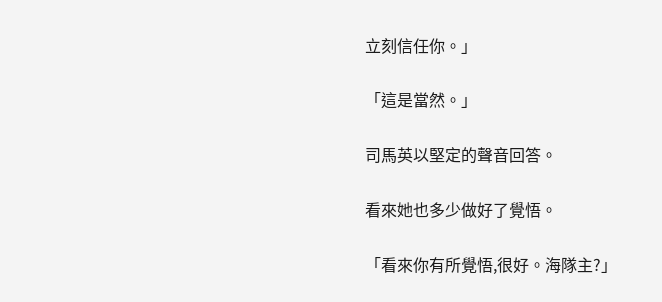立刻信任你。」

「這是當然。」

司馬英以堅定的聲音回答。

看來她也多少做好了覺悟。

「看來你有所覺悟,很好。海隊主?」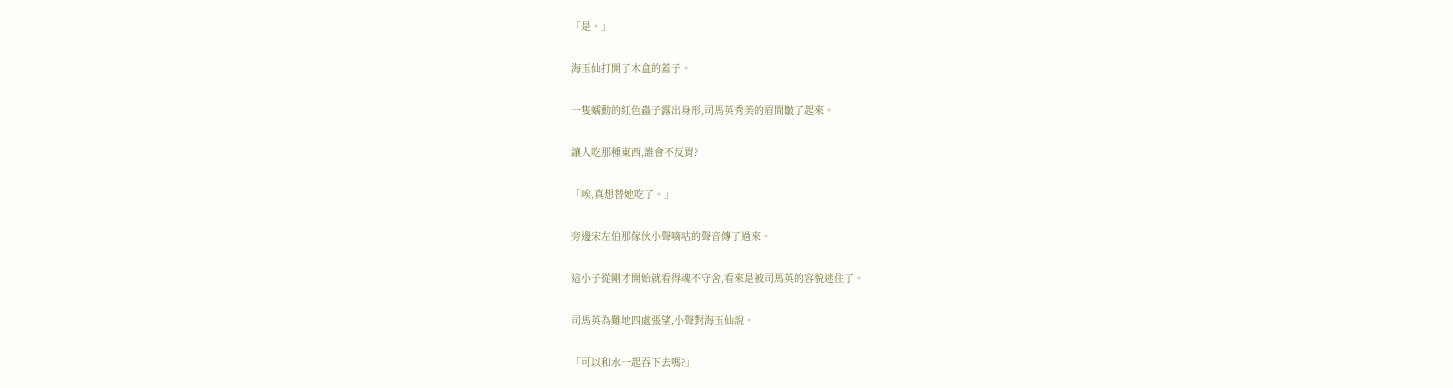「是。」

海玉仙打開了木盒的蓋子。

一隻蠕動的紅色蟲子露出身形,司馬英秀美的眉間皺了起來。

讓人吃那種東西,誰會不反胃?

「唉,真想替她吃了。」

旁邊宋左伯那傢伙小聲嘀咕的聲音傳了過來。

這小子從剛才開始就看得魂不守舍,看來是被司馬英的容貌迷住了。

司馬英為難地四處張望,小聲對海玉仙說。

「可以和水一起吞下去嗎?」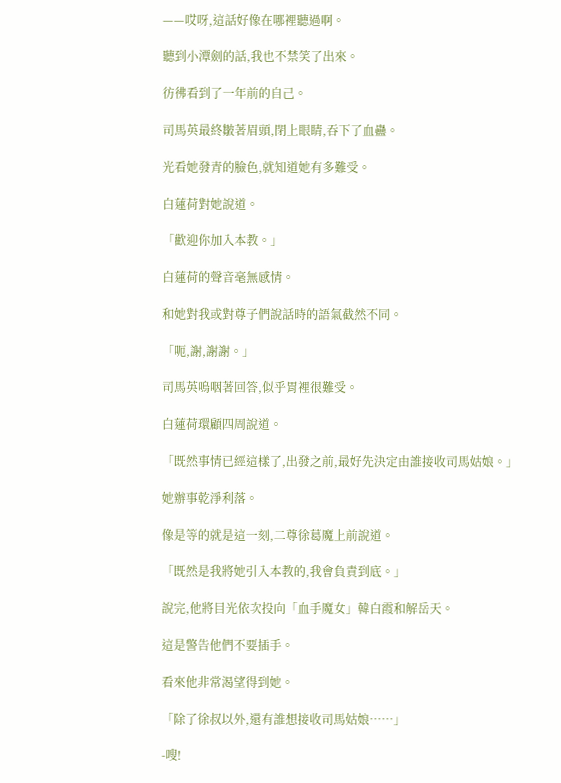——哎呀,這話好像在哪裡聽過啊。

聽到小潭劍的話,我也不禁笑了出來。

彷彿看到了一年前的自己。

司馬英最終皺著眉頭,閉上眼睛,吞下了血蠱。

光看她發青的臉色,就知道她有多難受。

白蓮荷對她說道。

「歡迎你加入本教。」

白蓮荷的聲音毫無感情。

和她對我或對尊子們說話時的語氣截然不同。

「呃,謝,謝謝。」

司馬英嗚咽著回答,似乎胃裡很難受。

白蓮荷環顧四周說道。

「既然事情已經這樣了,出發之前,最好先決定由誰接收司馬姑娘。」

她辦事乾淨利落。

像是等的就是這一刻,二尊徐葛魔上前說道。

「既然是我將她引入本教的,我會負責到底。」

說完,他將目光依次投向「血手魔女」韓白霞和解岳天。

這是警告他們不要插手。

看來他非常渴望得到她。

「除了徐叔以外,還有誰想接收司馬姑娘……」

-嗖!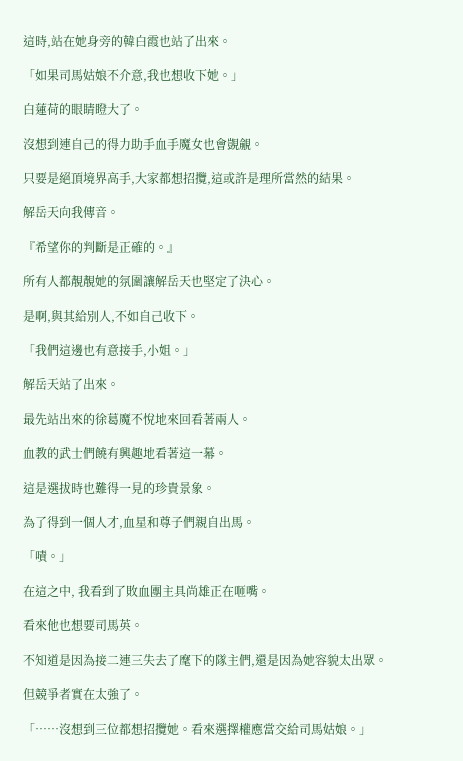這時,站在她身旁的韓白霞也站了出來。

「如果司馬姑娘不介意,我也想收下她。」

白蓮荷的眼睛瞪大了。

沒想到連自己的得力助手血手魔女也會覬覦。

只要是絕頂境界高手,大家都想招攬,這或許是理所當然的結果。

解岳天向我傳音。

『希望你的判斷是正確的。』

所有人都靚靚她的氛圍讓解岳天也堅定了決心。

是啊,與其給別人,不如自己收下。

「我們這邊也有意接手,小姐。」

解岳天站了出來。

最先站出來的徐葛魔不悅地來回看著兩人。

血教的武士們饒有興趣地看著這一幕。

這是選拔時也難得一見的珍貴景象。

為了得到一個人才,血星和尊子們親自出馬。

「嘖。」

在這之中, 我看到了敗血團主具尚雄正在咂嘴。

看來他也想要司馬英。

不知道是因為接二連三失去了麾下的隊主們,還是因為她容貌太出眾。

但競爭者實在太強了。

「……沒想到三位都想招攬她。看來選擇權應當交給司馬姑娘。」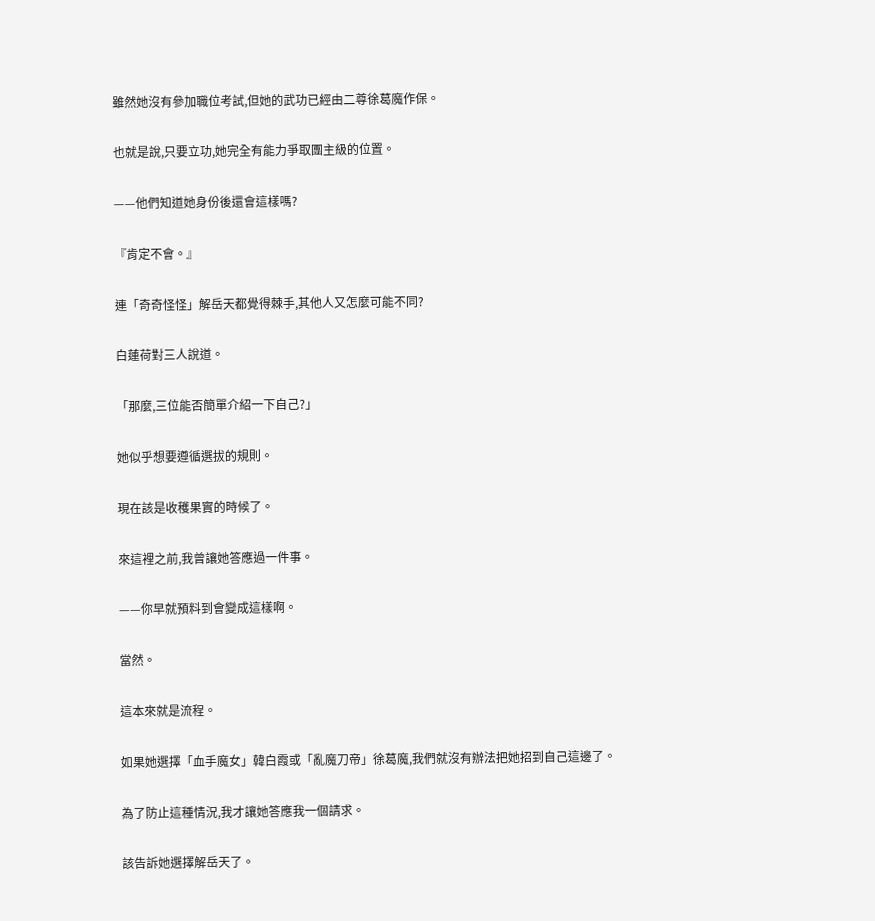雖然她沒有參加職位考試,但她的武功已經由二尊徐葛魔作保。

也就是說,只要立功,她完全有能力爭取團主級的位置。

——他們知道她身份後還會這樣嗎?

『肯定不會。』

連「奇奇怪怪」解岳天都覺得棘手,其他人又怎麼可能不同?

白蓮荷對三人說道。

「那麼,三位能否簡單介紹一下自己?」

她似乎想要遵循選拔的規則。

現在該是收穫果實的時候了。

來這裡之前,我曾讓她答應過一件事。

——你早就預料到會變成這樣啊。

當然。

這本來就是流程。

如果她選擇「血手魔女」韓白霞或「亂魔刀帝」徐葛魔,我們就沒有辦法把她招到自己這邊了。

為了防止這種情況,我才讓她答應我一個請求。

該告訴她選擇解岳天了。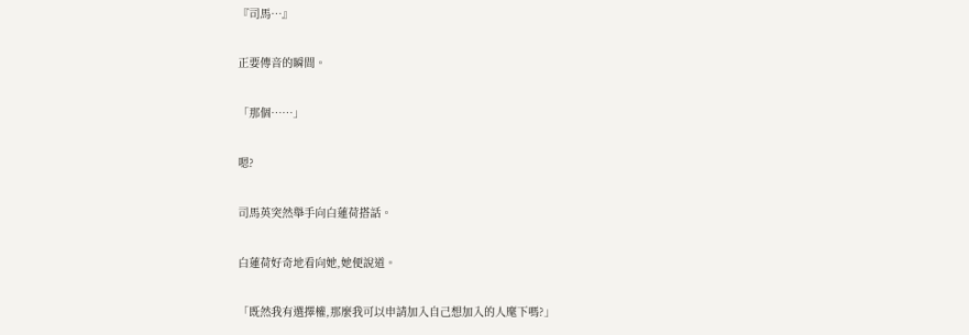『司馬…』

正要傳音的瞬間。

「那個……」

嗯?

司馬英突然舉手向白蓮荷搭話。

白蓮荷好奇地看向她,她便說道。

「既然我有選擇權,那麼我可以申請加入自己想加入的人麾下嗎?」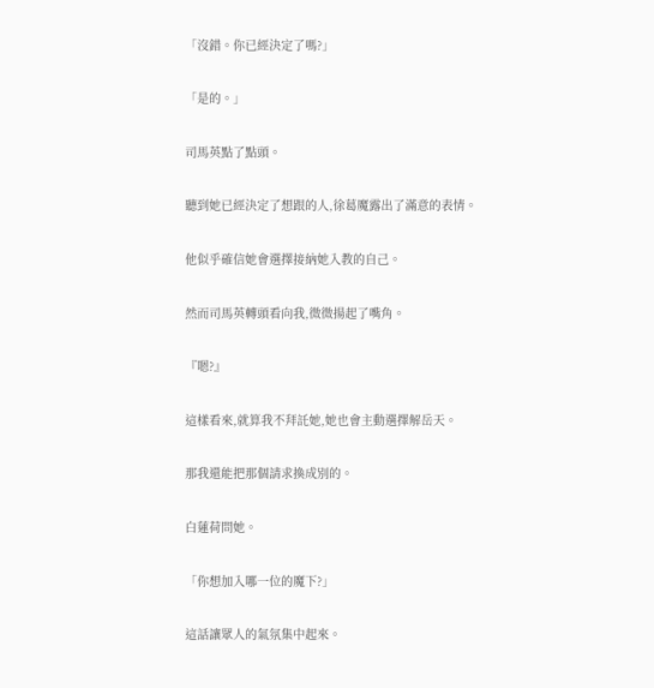「沒錯。你已經決定了嗎?」

「是的。」

司馬英點了點頭。

聽到她已經決定了想跟的人,徐葛魔露出了滿意的表情。

他似乎確信她會選擇接納她入教的自己。

然而司馬英轉頭看向我,微微揚起了嘴角。

『嗯?』

這樣看來,就算我不拜託她,她也會主動選擇解岳天。

那我還能把那個請求換成別的。

白蓮荷問她。

「你想加入哪一位的魔下?」

這話讓眾人的氣氛集中起來。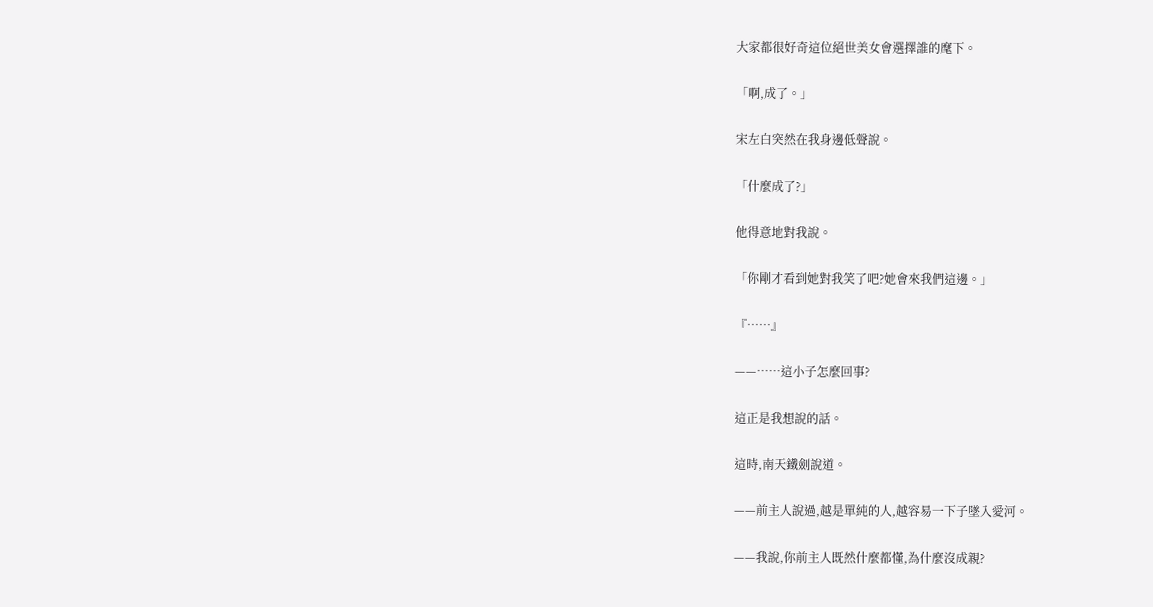大家都很好奇這位絕世美女會選擇誰的麾下。

「啊,成了。」

宋左白突然在我身邊低聲說。

「什麼成了?」

他得意地對我說。

「你剛才看到她對我笑了吧?她會來我們這邊。」

『……』

——……這小子怎麼回事?

這正是我想說的話。

這時,南天鐵劍說道。

——前主人說過,越是單純的人,越容易一下子墜入愛河。

——我說,你前主人既然什麼都懂,為什麼沒成親?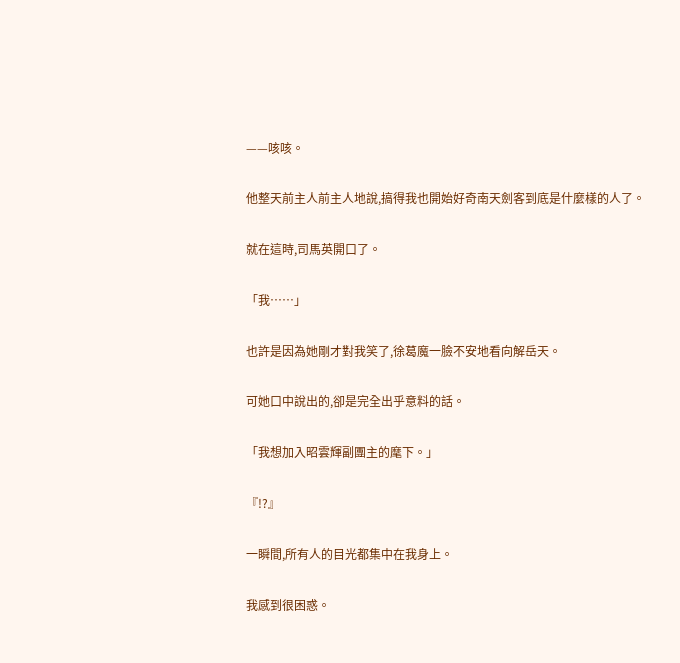——咳咳。

他整天前主人前主人地說,搞得我也開始好奇南天劍客到底是什麼樣的人了。

就在這時,司馬英開口了。

「我……」

也許是因為她剛才對我笑了,徐葛魔一臉不安地看向解岳天。

可她口中說出的,卻是完全出乎意料的話。

「我想加入昭雲輝副團主的麾下。」

『!?』

一瞬間,所有人的目光都集中在我身上。

我感到很困惑。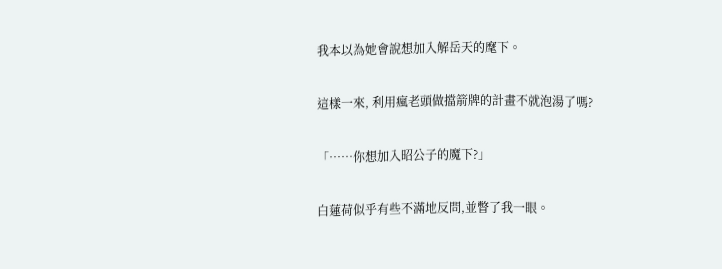我本以為她會說想加入解岳天的麾下。

這樣一來, 利用瘋老頭做擋箭牌的計畫不就泡湯了嗎?

「……你想加入昭公子的魔下?」

白蓮荷似乎有些不滿地反問,並瞥了我一眼。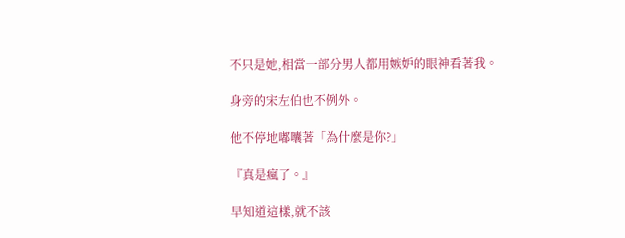不只是她,相當一部分男人都用嫉妒的眼神看著我。

身旁的宋左伯也不例外。

他不停地嘟囔著「為什麼是你?」

『真是瘋了。』

早知道這樣,就不該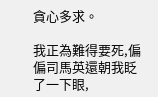貪心多求。

我正為難得要死,偏偏司馬英還朝我眨了一下眼,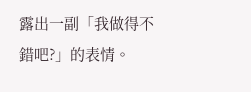露出一副「我做得不錯吧?」的表情。